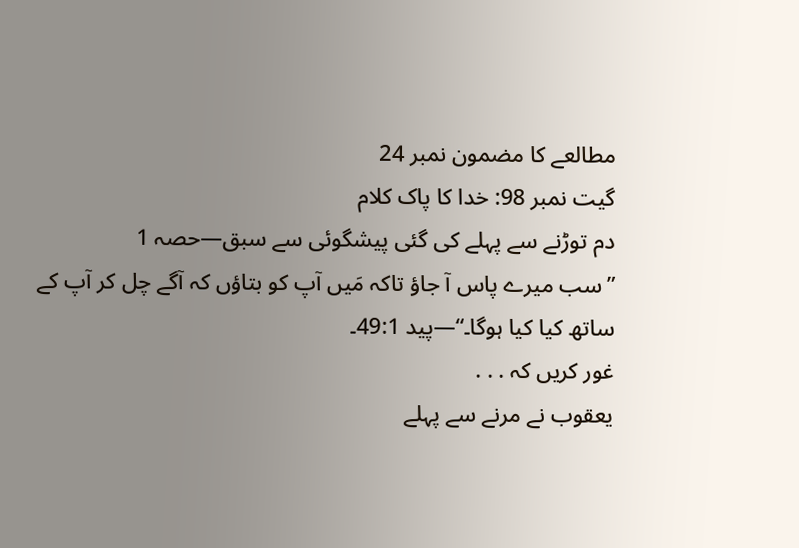مطالعے کا مضمون نمبر 24
گیت نمبر 98: خدا کا پاک کلام
دم توڑنے سے پہلے کی گئی پیشگوئی سے سبق—حصہ 1
”سب میرے پاس آ جاؤ تاکہ مَیں آپ کو بتاؤں کہ آگے چل کر آپ کے ساتھ کیا کیا ہوگا۔“—پید 49:1۔
غور کریں کہ . . .
یعقوب نے مرنے سے پہلے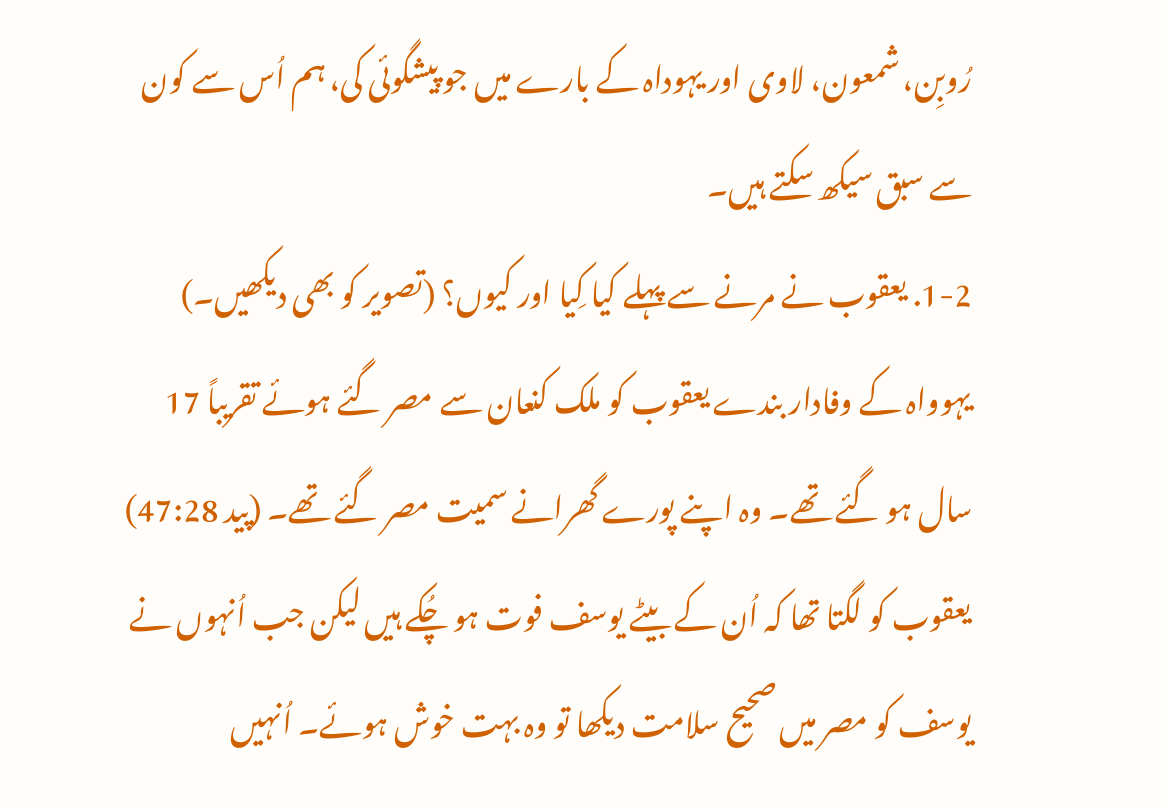رُوبِن، شمعون، لاوی اور یہوداہ کے بارے میں جو پیشگوئی کی، ہم اُس سے کون سے سبق سیکھ سکتے ہیں۔
1-2. یعقوب نے مرنے سے پہلے کیا کِیا اور کیوں؟ (تصویر کو بھی دیکھیں۔)
یہوواہ کے وفادار بندے یعقوب کو ملک کنعان سے مصر گئے ہوئے تقریباً 17 سال ہو گئے تھے۔ وہ اپنے پورے گھرانے سمیت مصر گئے تھے۔ (پید 47:28) یعقوب کو لگتا تھا کہ اُن کے بیٹے یوسف فوت ہو چُکے ہیں لیکن جب اُنہوں نے یوسف کو مصر میں صحیح سلامت دیکھا تو وہ بہت خوش ہوئے۔ اُنہیں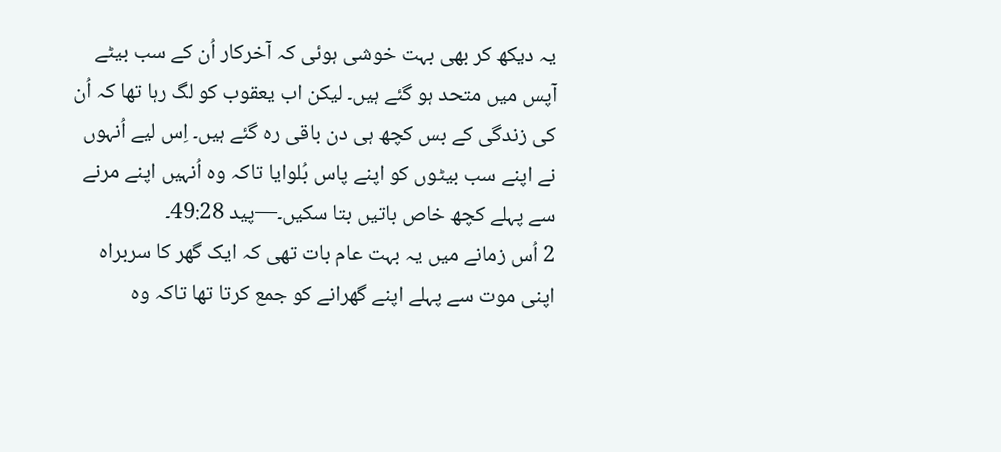یہ دیکھ کر بھی بہت خوشی ہوئی کہ آخرکار اُن کے سب بیٹے آپس میں متحد ہو گئے ہیں۔ لیکن اب یعقوب کو لگ رہا تھا کہ اُن کی زندگی کے بس کچھ ہی دن باقی رہ گئے ہیں۔ اِس لیے اُنہوں نے اپنے سب بیٹوں کو اپنے پاس بُلوایا تاکہ وہ اُنہیں اپنے مرنے سے پہلے کچھ خاص باتیں بتا سکیں۔—پید 49:28۔
2 اُس زمانے میں یہ بہت عام بات تھی کہ ایک گھر کا سربراہ اپنی موت سے پہلے اپنے گھرانے کو جمع کرتا تھا تاکہ وہ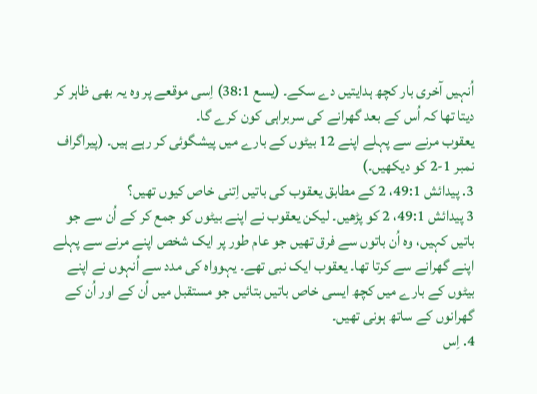اُنہیں آخری بار کچھ ہدایتیں دے سکے۔ (یسع 38:1) اِسی موقعے پر وہ یہ بھی ظاہر کر دیتا تھا کہ اُس کے بعد گھرانے کی سربراہی کون کرے گا۔
یعقوب مرنے سے پہلے اپنے 12 بیٹوں کے بارے میں پیشگوئی کر رہے ہیں۔ (پیراگراف نمبر 1-2 کو دیکھیں۔)
3. پیدائش 49:1، 2 کے مطابق یعقوب کی باتیں اِتنی خاص کیوں تھیں؟
3 پیدائش 49:1، 2 کو پڑھیں۔ لیکن یعقوب نے اپنے بیٹوں کو جمع کر کے اُن سے جو باتیں کہیں، وہ اُن باتوں سے فرق تھیں جو عام طور پر ایک شخص اپنے مرنے سے پہلے اپنے گھرانے سے کرتا تھا۔ یعقوب ایک نبی تھے۔ یہوواہ کی مدد سے اُنہوں نے اپنے بیٹوں کے بارے میں کچھ ایسی خاص باتیں بتائیں جو مستقبل میں اُن کے اور اُن کے گھرانوں کے ساتھ ہونی تھیں۔
4. اِس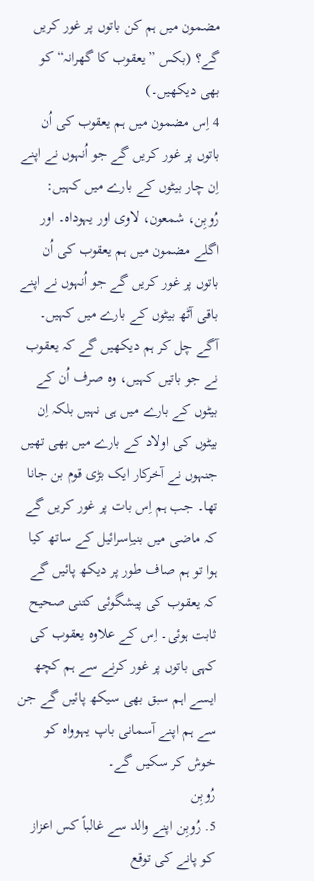مضمون میں ہم کن باتوں پر غور کریں گے؟ (بکس ”یعقوب کا گھرانہ“ کو بھی دیکھیں۔)
4 اِس مضمون میں ہم یعقوب کی اُن باتوں پر غور کریں گے جو اُنہوں نے اپنے اِن چار بیٹوں کے بارے میں کہیں: رُوبِن، شمعون، لاوی اور یہوداہ۔ اور اگلے مضمون میں ہم یعقوب کی اُن باتوں پر غور کریں گے جو اُنہوں نے اپنے باقی آٹھ بیٹوں کے بارے میں کہیں۔ آگے چل کر ہم دیکھیں گے کہ یعقوب نے جو باتیں کہیں، وہ صرف اُن کے بیٹوں کے بارے میں ہی نہیں بلکہ اِن بیٹوں کی اولاد کے بارے میں بھی تھیں جنہوں نے آخرکار ایک بڑی قوم بن جانا تھا۔ جب ہم اِس بات پر غور کریں گے کہ ماضی میں بنیاِسرائیل کے ساتھ کیا ہوا تو ہم صاف طور پر دیکھ پائیں گے کہ یعقوب کی پیشگوئی کتنی صحیح ثابت ہوئی۔ اِس کے علاوہ یعقوب کی کہی باتوں پر غور کرنے سے ہم کچھ ایسے اہم سبق بھی سیکھ پائیں گے جن سے ہم اپنے آسمانی باپ یہوواہ کو خوش کر سکیں گے۔
رُوبِن
5. رُوبِن اپنے والد سے غالباً کس اعزاز کو پانے کی توقع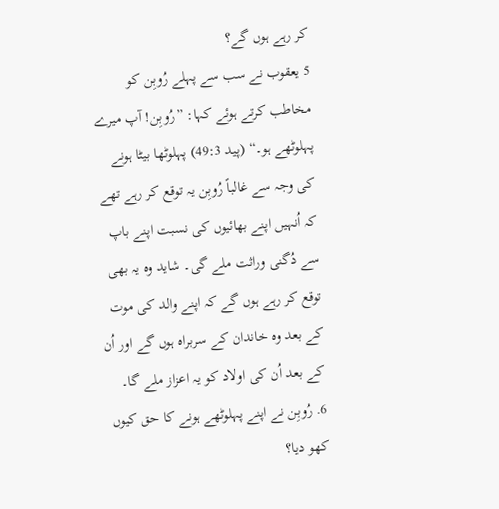کر رہے ہوں گے؟
5 یعقوب نے سب سے پہلے رُوبِن کو مخاطب کرتے ہوئے کہا: ”رُوبِن! آپ میرے پہلوٹھے ہو۔“ (پید 49:3) پہلوٹھا بیٹا ہونے کی وجہ سے غالباً رُوبِن یہ توقع کر رہے تھے کہ اُنہیں اپنے بھائیوں کی نسبت اپنے باپ سے دُگنی وراثت ملے گی۔ شاید وہ یہ بھی توقع کر رہے ہوں گے کہ اپنے والد کی موت کے بعد وہ خاندان کے سربراہ ہوں گے اور اُن کے بعد اُن کی اولاد کو یہ اعزاز ملے گا۔
6. رُوبِن نے اپنے پہلوٹھے ہونے کا حق کیوں کھو دیا؟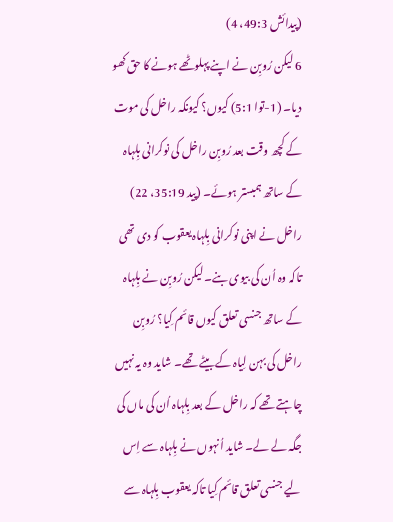(پیدائش 49:3، 4)
6 لیکن رُوبِن نے اپنے پہلوٹھے ہونے کا حق کھو دیا۔ (1-توا 5:1) کیوں؟ کیونکہ راخل کی موت کے کچھ وقت بعد رُوبِن راخل کی نوکرانی بِلہاہ کے ساتھ ہمبستر ہوئے۔ (پید 35:19، 22) راخل نے اپنی نوکرانی بِلہاہ یعقوب کو دی تھی تاکہ وہ اُن کی بیوی بنے۔ لیکن رُوبِن نے بِلہاہ کے ساتھ جنسی تعلق کیوں قائم کِیا؟ رُوبِن راخل کی بہن لِیاہ کے بیٹے تھے۔ شاید وہ یہ نہیں چاہتے تھے کہ راخل کے بعد بِلہاہ اُن کی ماں کی جگہ لے لے۔ شاید اُنہوں نے بِلہاہ سے اِس لیے جنسی تعلق قائم کِیا تاکہ یعقوب بِلہاہ سے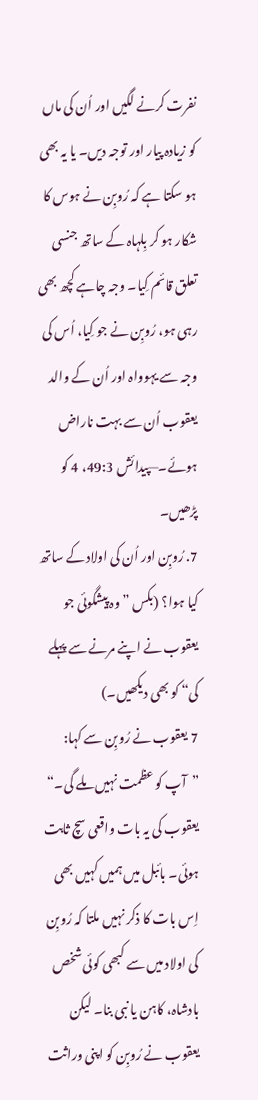نفرت کرنے لگیں اور اُن کی ماں کو زیادہ پیار اور توجہ دیں۔ یا یہ بھی ہو سکتا ہے کہ رُوبِن نے ہوس کا شکار ہو کر بِلہاہ کے ساتھ جنسی تعلق قائم کِیا۔ وجہ چاہے کچھ بھی رہی ہو، رُوبِن نے جو کِیا، اُس کی وجہ سے یہوواہ اور اُن کے والد یعقوب اُن سے بہت ناراض ہوئے۔—پیدائش 49:3، 4 کو پڑھیں۔
7. رُوبِن اور اُن کی اولاد کے ساتھ کیا ہوا؟ (بکس ”وہ پیشگوئی جو یعقوب نے اپنے مرنے سے پہلے کی“ کو بھی دیکھیں۔)
7 یعقوب نے رُوبِن سے کہا: ”آپ کو عظمت نہیں ملے گی۔“ یعقوب کی یہ بات واقعی سچ ثابت ہوئی۔ بائبل میں ہمیں کہیں بھی اِس بات کا ذکر نہیں ملتا کہ رُوبِن کی اولاد میں سے کبھی کوئی شخص بادشاہ، کاہن یا نبی بنا۔ لیکن یعقوب نے رُوبِن کو اپنی وراثت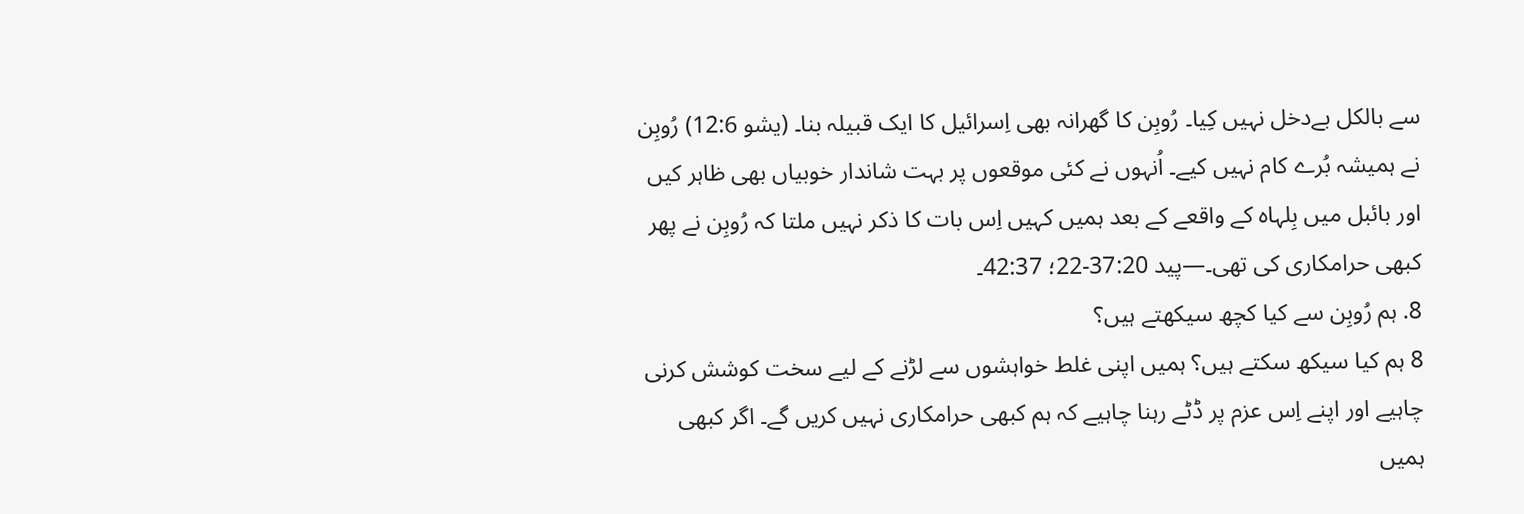سے بالکل بےدخل نہیں کِیا۔ رُوبِن کا گھرانہ بھی اِسرائیل کا ایک قبیلہ بنا۔ (یشو 12:6) رُوبِن نے ہمیشہ بُرے کام نہیں کیے۔ اُنہوں نے کئی موقعوں پر بہت شاندار خوبیاں بھی ظاہر کیں اور بائبل میں بِلہاہ کے واقعے کے بعد ہمیں کہیں اِس بات کا ذکر نہیں ملتا کہ رُوبِن نے پھر کبھی حرامکاری کی تھی۔—پید 37:20-22؛ 42:37۔
8. ہم رُوبِن سے کیا کچھ سیکھتے ہیں؟
8 ہم کیا سیکھ سکتے ہیں؟ ہمیں اپنی غلط خواہشوں سے لڑنے کے لیے سخت کوشش کرنی چاہیے اور اپنے اِس عزم پر ڈٹے رہنا چاہیے کہ ہم کبھی حرامکاری نہیں کریں گے۔ اگر کبھی ہمیں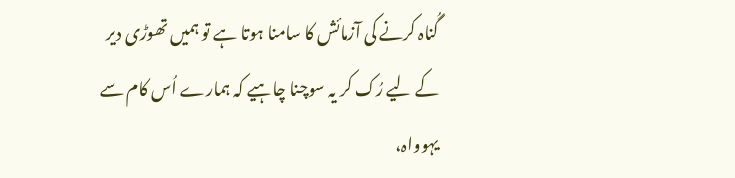گُناہ کرنے کی آزمائش کا سامنا ہوتا ہے تو ہمیں تھوڑی دیر کے لیے رُک کر یہ سوچنا چاہیے کہ ہمارے اُس کام سے یہوواہ،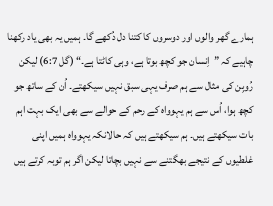ہمارے گھر والوں اور دوسروں کا کتنا دل دُکھے گا۔ ہمیں یہ بھی یاد رکھنا چاہیے کہ ”اِنسان جو کچھ بوتا ہے، وہی کاٹتا ہے۔“ (گل 6:7) لیکن رُوبِن کی مثال سے ہم صرف یہی سبق نہیں سیکھتے۔ اُن کے ساتھ جو کچھ ہوا، اُس سے ہم یہوواہ کے رحم کے حوالے سے بھی ایک بہت اہم بات سیکھتے ہیں۔ ہم سیکھتے ہیں کہ حالانکہ یہوواہ ہمیں اپنی غلطیوں کے نتیجے بھگتنے سے نہیں بچاتا لیکن اگر ہم توبہ کرتے ہیں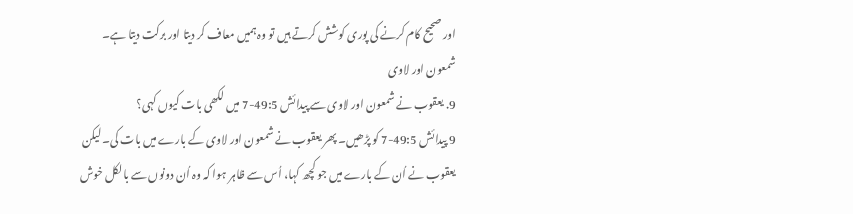اور صحیح کام کرنے کی پوری کوشش کرتے ہیں تو وہ ہمیں معاف کر دیتا اور برکت دیتا ہے۔
شمعون اور لاوی
9. یعقوب نے شمعون اور لاوی سے پیدائش 49:5-7 میں لکھی بات کیوں کہی؟
9 پیدائش 49:5-7 کو پڑھیں۔ پھر یعقوب نے شمعون اور لاوی کے بارے میں بات کی۔ لیکن یعقوب نے اُن کے بارے میں جو کچھ کہا، اُس سے ظاہر ہوا کہ وہ اُن دونوں سے بالکل خوش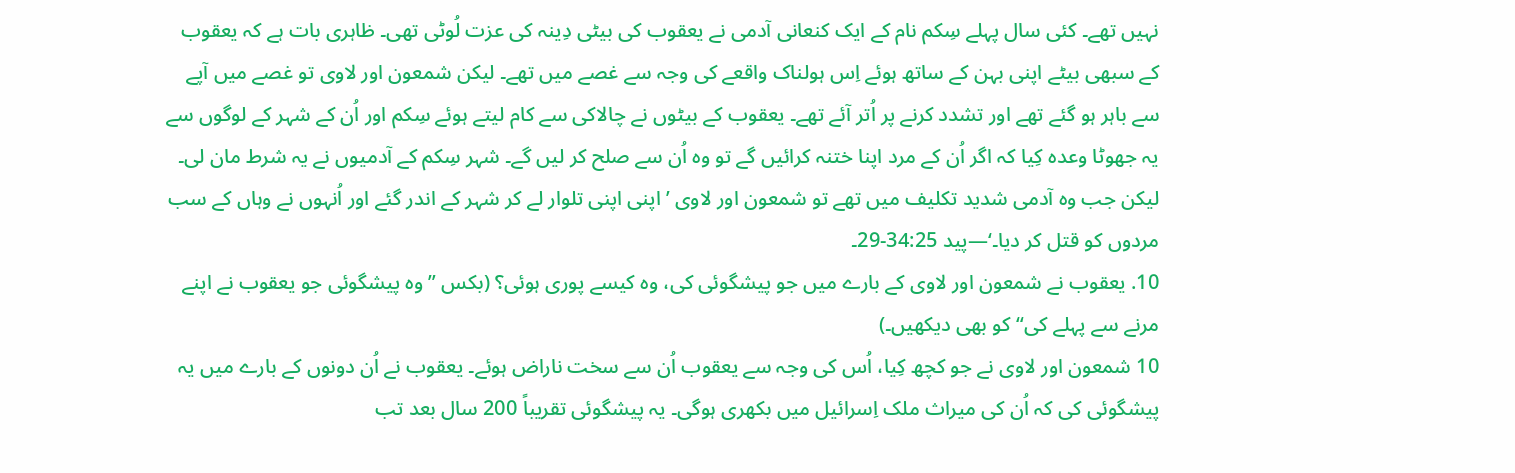نہیں تھے۔ کئی سال پہلے سِکم نام کے ایک کنعانی آدمی نے یعقوب کی بیٹی دِینہ کی عزت لُوٹی تھی۔ ظاہری بات ہے کہ یعقوب کے سبھی بیٹے اپنی بہن کے ساتھ ہوئے اِس ہولناک واقعے کی وجہ سے غصے میں تھے۔ لیکن شمعون اور لاوی تو غصے میں آپے سے باہر ہو گئے تھے اور تشدد کرنے پر اُتر آئے تھے۔ یعقوب کے بیٹوں نے چالاکی سے کام لیتے ہوئے سِکم اور اُن کے شہر کے لوگوں سے یہ جھوٹا وعدہ کِیا کہ اگر اُن کے مرد اپنا ختنہ کرائیں گے تو وہ اُن سے صلح کر لیں گے۔ شہر سِکم کے آدمیوں نے یہ شرط مان لی۔ لیکن جب وہ آدمی شدید تکلیف میں تھے تو شمعون اور لاوی ’اپنی اپنی تلوار لے کر شہر کے اندر گئے اور اُنہوں نے وہاں کے سب مردوں کو قتل کر دیا۔‘—پید 34:25-29۔
10. یعقوب نے شمعون اور لاوی کے بارے میں جو پیشگوئی کی، وہ کیسے پوری ہوئی؟ (بکس ”وہ پیشگوئی جو یعقوب نے اپنے مرنے سے پہلے کی“ کو بھی دیکھیں۔)
10 شمعون اور لاوی نے جو کچھ کِیا، اُس کی وجہ سے یعقوب اُن سے سخت ناراض ہوئے۔ یعقوب نے اُن دونوں کے بارے میں یہ پیشگوئی کی کہ اُن کی میراث ملک اِسرائیل میں بکھری ہوگی۔ یہ پیشگوئی تقریباً 200 سال بعد تب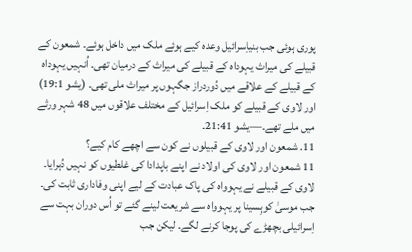پوری ہوئی جب بنیاِسرائیل وعدہ کیے ہوئے ملک میں داخل ہوئے۔ شمعون کے قبیلے کی میراث یہوداہ کے قبیلے کی میراث کے درمیان تھی۔ اُنہیں یہوداہ کے قبیلے کے علاقے میں دُوردراز جگہوں پر میراث ملی تھی۔ (یشو 19:1) اور لاوی کے قبیلے کو ملک اِسرائیل کے مختلف علاقوں میں 48 شہر ورثے میں ملے تھے۔—یشو 21:41۔
11. شمعون اور لاوی کے قبیلوں نے کون سے اچھے کام کیے؟
11 شمعون اور لاوی کی اولاد نے اپنے باپدادا کی غلطیوں کو نہیں دُہرایا۔ لاوی کے قبیلے نے یہوواہ کی پاک عبادت کے لیے اپنی وفاداری ثابت کی۔ جب موسیٰ کوہِسینا پر یہوواہ سے شریعت لینے گئے تو اُس دوران بہت سے اِسرائیلی بچھڑے کی پوجا کرنے لگے۔ لیکن جب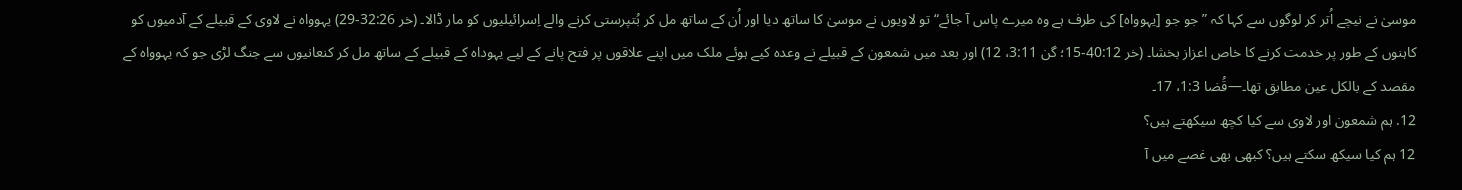موسیٰ نے نیچے اُتر کر لوگوں سے کہا کہ ”جو جو [یہوواہ] کی طرف ہے وہ میرے پاس آ جائے“ تو لاویوں نے موسیٰ کا ساتھ دیا اور اُن کے ساتھ مل کر بُتپرستی کرنے والے اِسرائیلیوں کو مار ڈالا۔ (خر 32:26-29) یہوواہ نے لاوی کے قبیلے کے آدمیوں کو کاہنوں کے طور پر خدمت کرنے کا خاص اعزاز بخشا۔ (خر 40:12-15؛ گن 3:11، 12) اور بعد میں شمعون کے قبیلے نے وعدہ کیے ہوئے ملک میں اپنے علاقوں پر فتح پانے کے لیے یہوداہ کے قبیلے کے ساتھ مل کر کنعانیوں سے جنگ لڑی جو کہ یہوواہ کے مقصد کے بالکل عین مطابق تھا۔—قُضا 1:3، 17۔
12. ہم شمعون اور لاوی سے کیا کچھ سیکھتے ہیں؟
12 ہم کیا سیکھ سکتے ہیں؟ کبھی بھی غصے میں آ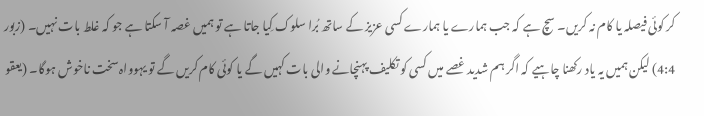کر کوئی فیصلہ یا کام نہ کریں۔ سچ ہے کہ جب ہمارے یا ہمارے کسی عزیز کے ساتھ بُرا سلوک کِیا جاتا ہے تو ہمیں غصہ آ سکتا ہے جو کہ غلط بات نہیں۔ (زبور 4:4) لیکن ہمیں یہ یاد رکھنا چاہیے کہ اگر ہم شدید غصے میں کسی کو تکلیف پہنچانے والی بات کہیں گے یا کوئی کام کریں گے تو یہوواہ سخت ناخوش ہوگا۔ (یعقو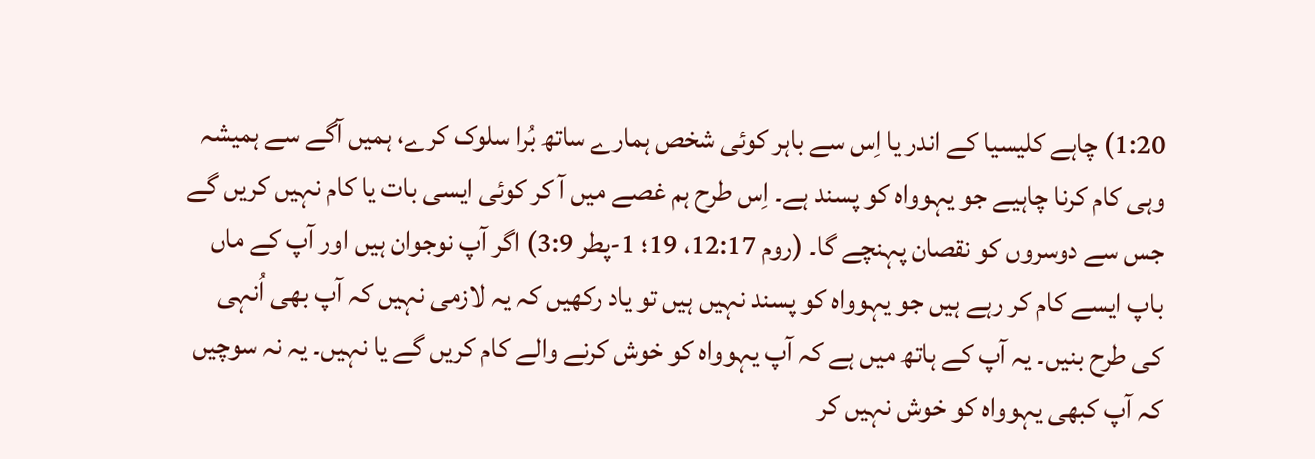1:20) چاہے کلیسیا کے اندر یا اِس سے باہر کوئی شخص ہمارے ساتھ بُرا سلوک کرے، ہمیں آگے سے ہمیشہ وہی کام کرنا چاہیے جو یہوواہ کو پسند ہے۔ اِس طرح ہم غصے میں آ کر کوئی ایسی بات یا کام نہیں کریں گے جس سے دوسروں کو نقصان پہنچے گا۔ (روم 12:17، 19؛ 1-پطر 3:9) اگر آپ نوجوان ہیں اور آپ کے ماں باپ ایسے کام کر رہے ہیں جو یہوواہ کو پسند نہیں ہیں تو یاد رکھیں کہ یہ لازمی نہیں کہ آپ بھی اُنہی کی طرح بنیں۔ یہ آپ کے ہاتھ میں ہے کہ آپ یہوواہ کو خوش کرنے والے کام کریں گے یا نہیں۔ یہ نہ سوچیں کہ آپ کبھی یہوواہ کو خوش نہیں کر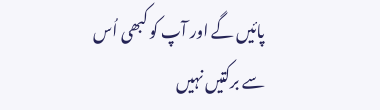پائیں گے اور آپ کو کبھی اُس سے برکتیں نہیں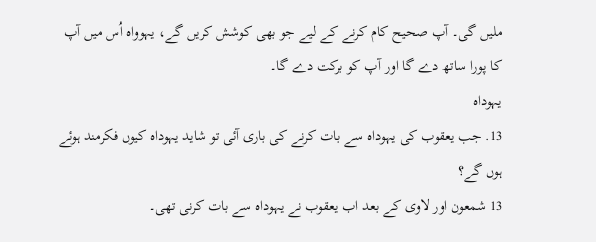ملیں گی۔ آپ صحیح کام کرنے کے لیے جو بھی کوشش کریں گے، یہوواہ اُس میں آپ کا پورا ساتھ دے گا اور آپ کو برکت دے گا۔
یہوداہ
13. جب یعقوب کی یہوداہ سے بات کرنے کی باری آئی تو شاید یہوداہ کیوں فکرمند ہوئے ہوں گے؟
13 شمعون اور لاوی کے بعد اب یعقوب نے یہوداہ سے بات کرنی تھی۔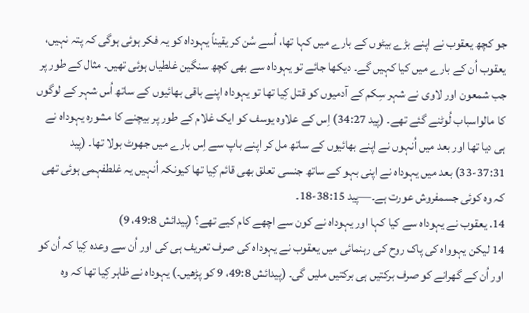جو کچھ یعقوب نے اپنے بڑے بیٹوں کے بارے میں کہا تھا، اُسے سُن کر یقیناً یہوداہ کو یہ فکر ہوئی ہوگی کہ پتہ نہیں، یعقوب اُن کے بارے میں کیا کہیں گے۔ دیکھا جائے تو یہوداہ سے بھی کچھ سنگین غلطیاں ہوئی تھیں۔ مثال کے طور پر جب شمعون اور لاوی نے شہر سِکم کے آدمیوں کو قتل کِیا تھا تو یہوداہ اپنے باقی بھائیوں کے ساتھ اُس شہر کے لوگوں کا مالواسباب لُوٹنے گئے تھے۔ (پید 34:27) اِس کے علاوہ یوسف کو ایک غلام کے طور پر بیچنے کا مشورہ یہوداہ نے ہی دیا تھا اور بعد میں اُنہوں نے اپنے بھائیوں کے ساتھ مل کر اپنے باپ سے اِس بارے میں جھوٹ بولا تھا۔ (پید 37:31-33) بعد میں یہوداہ نے اپنی بہو کے ساتھ جنسی تعلق بھی قائم کِیا تھا کیونکہ اُنہیں یہ غلطفہمی ہوئی تھی کہ وہ کوئی جسمفروش عورت ہے۔—پید 38:15-18۔
14. یعقوب نے یہوداہ سے کیا کہا اور یہوداہ نے کون سے اچھے کام کیے تھے؟ (پیدائش 49:8، 9)
14 لیکن یہوواہ کی پاک روح کی رہنمائی میں یعقوب نے یہوداہ کی صرف تعریف ہی کی اور اُن سے وعدہ کِیا کہ اُن کو اور اُن کے گھرانے کو صرف برکتیں ہی برکتیں ملیں گی۔ (پیدائش 49:8، 9 کو پڑھیں۔) یہوداہ نے ظاہر کِیا تھا کہ وہ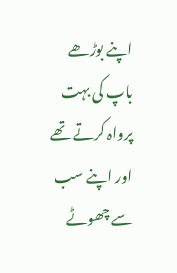اپنے بوڑھے باپ کی بہت پرواہ کرتے تھے اور اپنے سب سے چھوٹے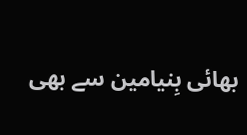بھائی بِنیامین سے بھی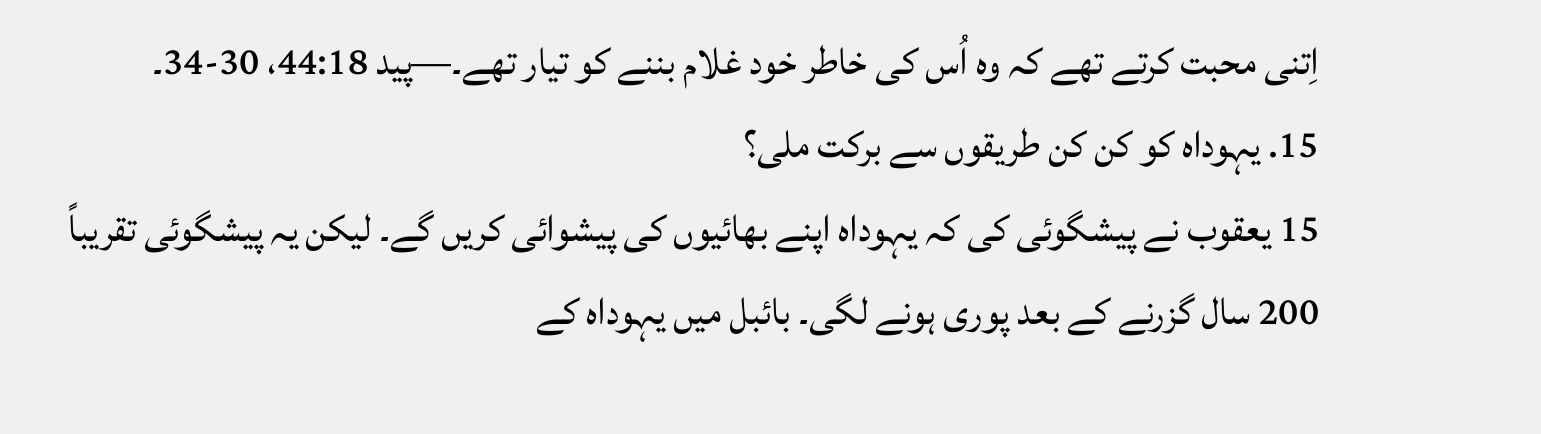اِتنی محبت کرتے تھے کہ وہ اُس کی خاطر خود غلام بننے کو تیار تھے۔—پید 44:18، 30-34۔
15. یہوداہ کو کن کن طریقوں سے برکت ملی؟
15 یعقوب نے پیشگوئی کی کہ یہوداہ اپنے بھائیوں کی پیشوائی کریں گے۔ لیکن یہ پیشگوئی تقریباً 200 سال گزرنے کے بعد پوری ہونے لگی۔ بائبل میں یہوداہ کے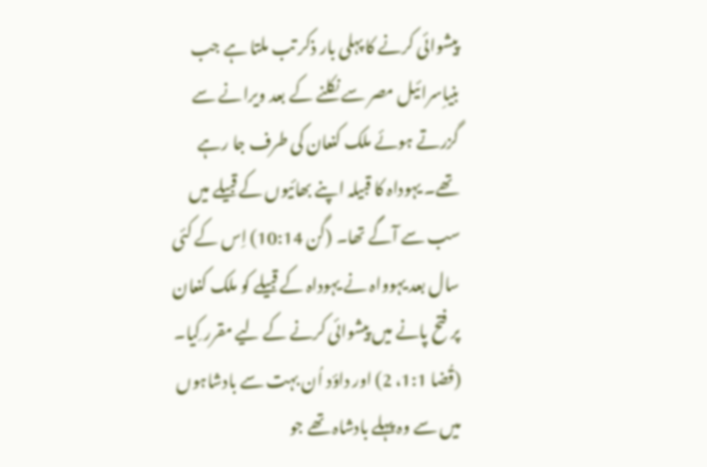پیشوائی کرنے کا پہلی بار ذکر تب ملتا ہے جب بنیاِسرائیل مصر سے نکلنے کے بعد ویرانے سے گزرتے ہوئے ملک کنعان کی طرف جا رہے تھے۔ یہوداہ کا قبیلہ اپنے بھائیوں کے قبیلے میں سب سے آگے تھا۔ (گن 10:14) اِس کے کئی سال بعد یہوواہ نے یہوداہ کے قبیلے کو ملک کنعان پر فتح پانے میں پیشوائی کرنے کے لیے مقرر کِیا۔ (قُضا 1:1، 2) اور داؤد اُن بہت سے بادشاہوں میں سے وہ پہلے بادشاہ تھے جو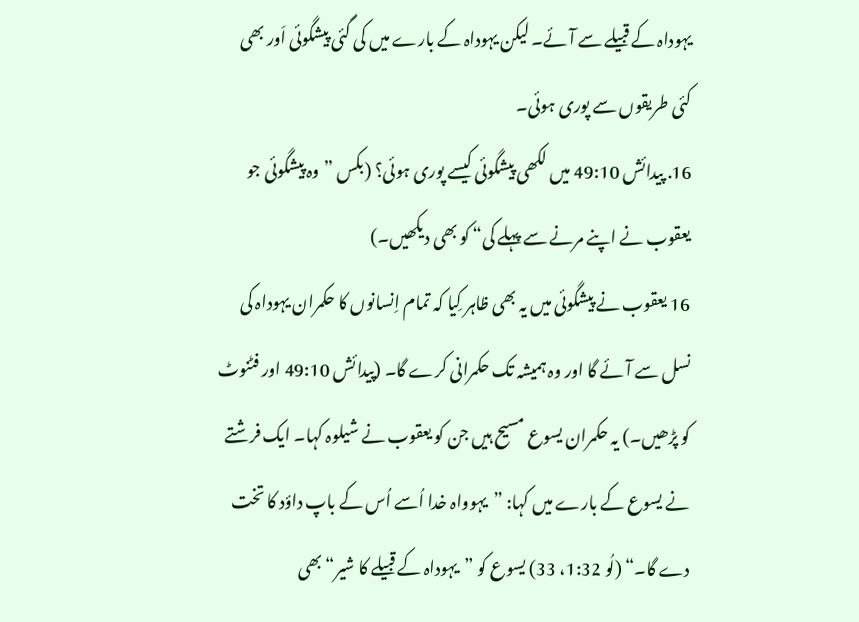یہوداہ کے قبیلے سے آئے۔ لیکن یہوداہ کے بارے میں کی گئی پیشگوئی اَور بھی کئی طریقوں سے پوری ہوئی۔
16. پیدائش 49:10 میں لکھی پیشگوئی کیسے پوری ہوئی؟ (بکس ”وہ پیشگوئی جو یعقوب نے اپنے مرنے سے پہلے کی“ کو بھی دیکھیں۔)
16 یعقوب نے پیشگوئی میں یہ بھی ظاہر کِیا کہ تمام اِنسانوں کا حکمران یہوداہ کی نسل سے آئے گا اور وہ ہمیشہ تک حکمرانی کرے گا۔ (پیدائش 49:10 اور فٹنوٹ کو پڑھیں۔) یہ حکمران یسوع مسیح ہیں جن کو یعقوب نے شیلوہ کہا۔ ایک فرشتے نے یسوع کے بارے میں کہا: ”یہوواہ خدا اُسے اُس کے باپ داؤد کا تخت دے گا۔“ (لُو 1:32، 33) یسوع کو ”یہوداہ کے قبیلے کا شیر“ بھی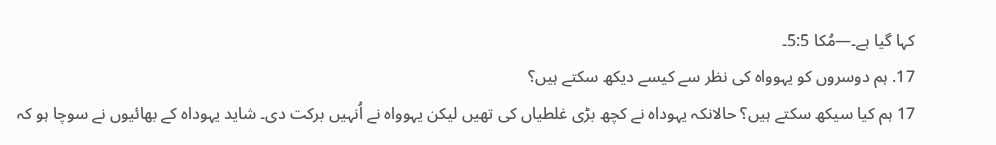کہا گیا ہے۔—مُکا 5:5۔
17. ہم دوسروں کو یہوواہ کی نظر سے کیسے دیکھ سکتے ہیں؟
17 ہم کیا سیکھ سکتے ہیں؟ حالانکہ یہوداہ نے کچھ بڑی غلطیاں کی تھیں لیکن یہوواہ نے اُنہیں برکت دی۔ شاید یہوداہ کے بھائیوں نے سوچا ہو کہ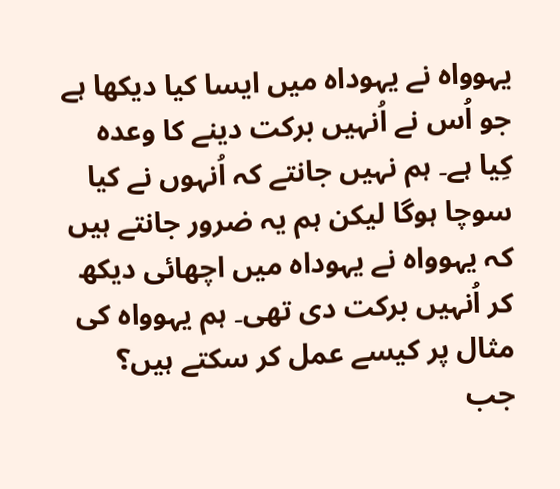یہوواہ نے یہوداہ میں ایسا کیا دیکھا ہے جو اُس نے اُنہیں برکت دینے کا وعدہ کِیا ہے۔ ہم نہیں جانتے کہ اُنہوں نے کیا سوچا ہوگا لیکن ہم یہ ضرور جانتے ہیں کہ یہوواہ نے یہوداہ میں اچھائی دیکھ کر اُنہیں برکت دی تھی۔ ہم یہوواہ کی مثال پر کیسے عمل کر سکتے ہیں؟ جب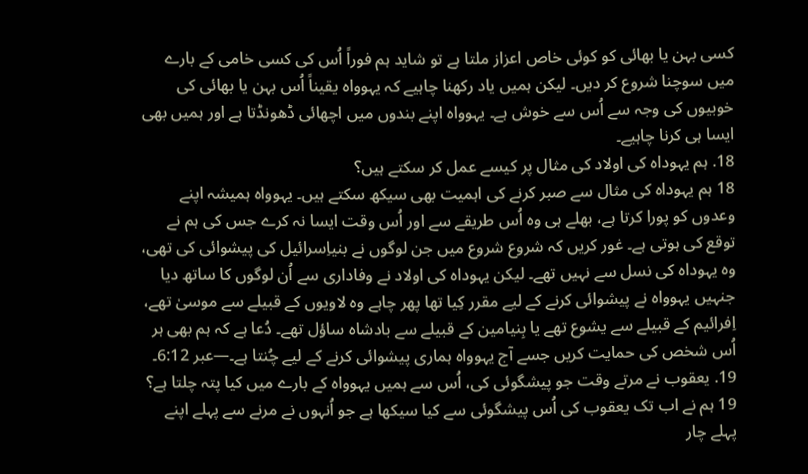کسی بہن یا بھائی کو کوئی خاص اعزاز ملتا ہے تو شاید ہم فوراً اُس کی کسی خامی کے بارے میں سوچنا شروع کر دیں۔ لیکن ہمیں یاد رکھنا چاہیے کہ یہوواہ یقیناً اُس بہن یا بھائی کی خوبیوں کی وجہ سے اُس سے خوش ہے۔ یہوواہ اپنے بندوں میں اچھائی ڈھونڈتا ہے اور ہمیں بھی ایسا ہی کرنا چاہیے۔
18. ہم یہوداہ کی اولاد کی مثال پر کیسے عمل کر سکتے ہیں؟
18 ہم یہوداہ کی مثال سے صبر کرنے کی اہمیت بھی سیکھ سکتے ہیں۔ یہوواہ ہمیشہ اپنے وعدوں کو پورا کرتا ہے، بھلے ہی وہ اُس طریقے سے اور اُس وقت ایسا نہ کرے جس کی ہم نے توقع کی ہوتی ہے۔ غور کریں کہ شروع شروع میں جن لوگوں نے بنیاِسرائیل کی پیشوائی کی تھی، وہ یہوداہ کی نسل سے نہیں تھے۔ لیکن یہوداہ کی اولاد نے وفاداری سے اُن لوگوں کا ساتھ دیا جنہیں یہوواہ نے پیشوائی کرنے کے لیے مقرر کِیا تھا پھر چاہے وہ لاویوں کے قبیلے سے موسیٰ تھے، اِفرائیم کے قبیلے سے یشوع تھے یا بِنیامین کے قبیلے سے بادشاہ ساؤل تھے۔ دُعا ہے کہ ہم بھی ہر اُس شخص کی حمایت کریں جسے آج یہوواہ ہماری پیشوائی کرنے کے لیے چُنتا ہے۔—عبر 6:12۔
19. یعقوب نے مرتے وقت جو پیشگوئی کی، اُس سے ہمیں یہوواہ کے بارے میں کیا پتہ چلتا ہے؟
19 ہم نے اب تک یعقوب کی اُس پیشگوئی سے کیا سیکھا ہے جو اُنہوں نے مرنے سے پہلے اپنے پہلے چار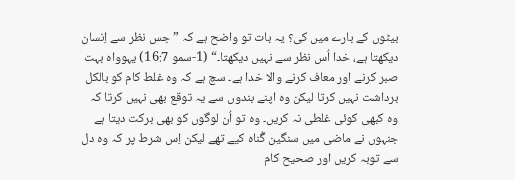بیٹوں کے بارے میں کی؟ یہ بات تو واضح ہے کہ ”جس نظر سے اِنسان دیکھتا ہے، خدا اُس نظر سے نہیں دیکھتا۔“ (1-سمو 16:7) یہوواہ بہت صبر کرنے اور معاف کرنے والا خدا ہے۔ سچ ہے کہ وہ غلط کام کو بالکل برداشت نہیں کرتا لیکن وہ اپنے بندوں سے یہ توقع بھی نہیں کرتا کہ وہ کبھی کوئی غلطی نہ کریں۔ وہ تو اُن لوگوں کو بھی برکت دیتا ہے جنہوں نے ماضی میں سنگین گُناہ کیے تھے لیکن اِس شرط پر کہ وہ دل سے توبہ کریں اور صحیح کام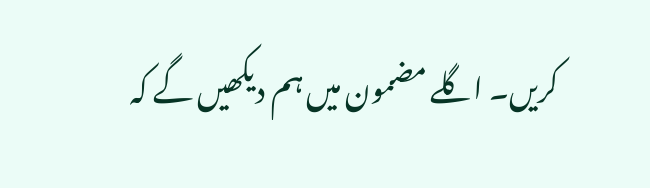کریں۔ اگلے مضمون میں ہم دیکھیں گے کہ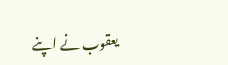یعقوب نے اپنے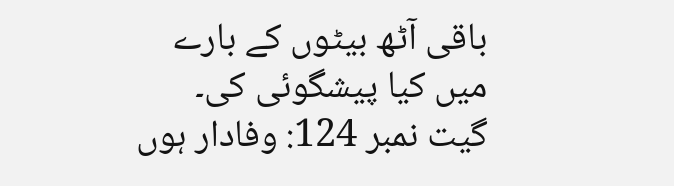باقی آٹھ بیٹوں کے بارے میں کیا پیشگوئی کی۔
گیت نمبر 124: وفادار ہوں